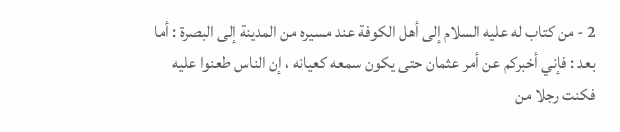2 - من كتاب له عليه السلام إلى أهل الكوفة عند مسيره من المدينة إلى البصرة : أما
بعد : فإني أخبركم عن أمر عثمان حتى يكون سمعه كعيانه ، إن الناس طعنوا عليه
فكنت رجلا من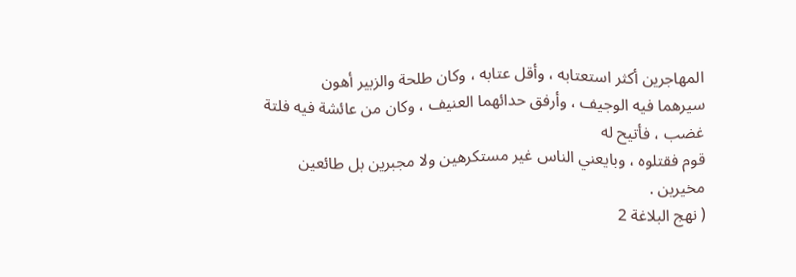المهاجرين أكثر استعتابه ، وأقل عتابه ، وكان طلحة والزبير أهون
سيرهما فيه الوجيف ، وأرفق حدائهما العنيف ، وكان من عائشة فيه فلتة غضب ، فأتيح له
قوم فقتلوه ، وبايعني الناس غير مستكرهين ولا مجبرين بل طائعين مخيرين .
( نهج البلاغة 2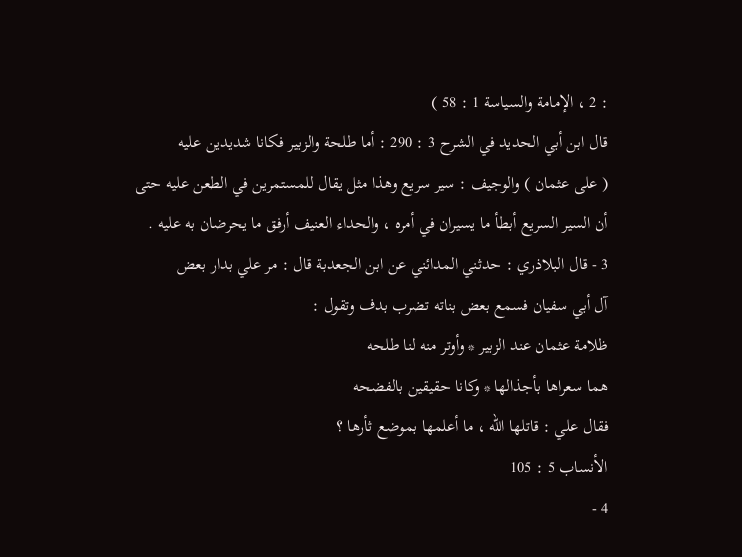: 2 ، الإمامة والسياسة 1 : 58 )
قال ابن أبي الحديد في الشرح 3 : 290 : أما طلحة والزبير فكانا شديدين عليه
( على عثمان ) والوجيف : سير سريع وهذا مثل يقال للمستمرين في الطعن عليه حتى
أن السير السريع أبطأ ما يسيران في أمره ، والحداء العنيف أرفق ما يحرضان به عليه .
3 - قال البلاذري : حدثني المدائني عن ابن الجعدبة قال : مر علي بدار بعض
آل أبي سفيان فسمع بعض بناته تضرب بدف وتقول :
ظلامة عثمان عند الزبير * وأوتر منه لنا طلحه
هما سعراها بأجذالها * وكانا حقيقين بالفضحه
فقال علي : قاتلها الله ، ما أعلمها بموضع ثأرها ؟
الأنساب 5 : 105
4 -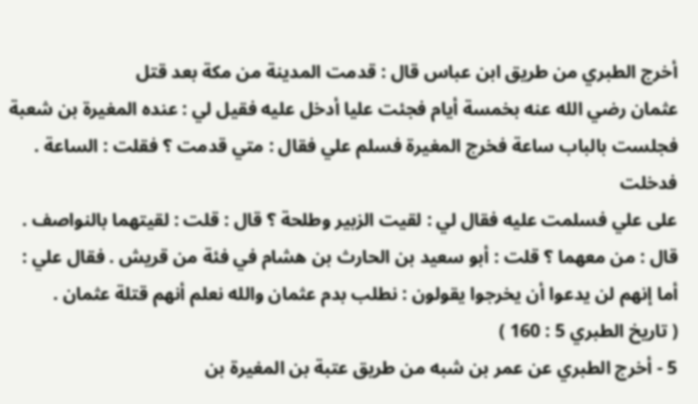أخرج الطبري من طريق ابن عباس قال : قدمت المدينة من مكة بعد قتل
عثمان رضي الله عنه بخمسة أيام فجئت عليا أدخل عليه فقيل لي : عنده المغيرة بن شعبة
فجلست بالباب ساعة فخرج المغيرة فسلم علي فقال : متي قدمت ؟ فقلت : الساعة . فدخلت
على علي فسلمت عليه فقال لي : لقيت الزبير وطلحة ؟ قال : قلت : لقيتهما بالنواصف .
قال : من معهما ؟ قلت : أبو سعيد بن الحارث بن هشام في فئة من قريش . فقال علي :
أما إنهم لن يدعوا أن يخرجوا يقولون : نطلب بدم عثمان والله نعلم أنهم قتلة عثمان .
( تاريخ الطبري 5 : 160 )
5 - أخرج الطبري عن عمر بن شبه من طريق عتبة بن المغيرة بن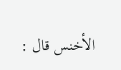الأخنس قال :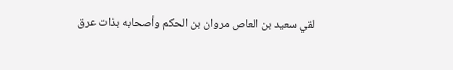لقي سعيد بن العاص مروان بن الحكم وأصحابه بذات عرق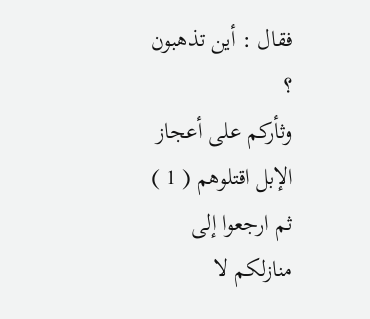فقال : أين تذهبون ؟
وثأركم على أعجاز الإبل اقتلوهم ( 1 ) ثم ارجعوا إلى منازلكم لا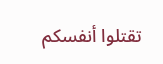تقتلوا أنفسكم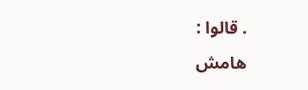. قالوا :
هامش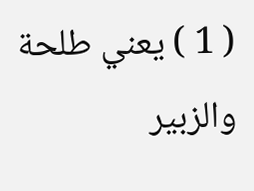( 1 ) يعني طلحة والزبير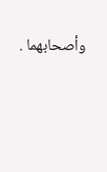وأصحابهما .